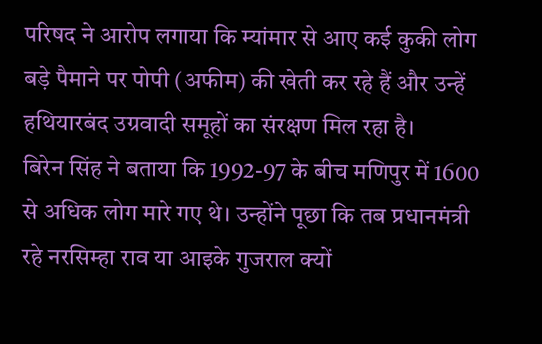परिषद ने आरोप लगाया कि म्यांमार से आए कई कुकी लोग बड़े पैमाने पर पोपी (अफीम) की खेती कर रहे हैं और उन्हें हथियारबंद उग्रवादी समूहों का संरक्षण मिल रहा है।
बिरेन सिंह ने बताया कि 1992-97 के बीच मणिपुर में 1600 से अधिक लोग मारे गए थे। उन्होंने पूछा कि तब प्रधानमंत्री रहे नरसिम्हा राव या आइके गुजराल क्यों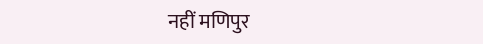नहीं मणिपुर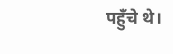पहुँचे थे।